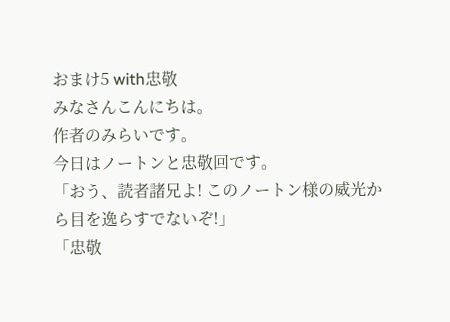おまけ5 with忠敬
みなさんこんにちは。
作者のみらいです。
今日はノートンと忠敬回です。
「おう、読者諸兄よ! このノートン様の威光から目を逸らすでないぞ!」
「忠敬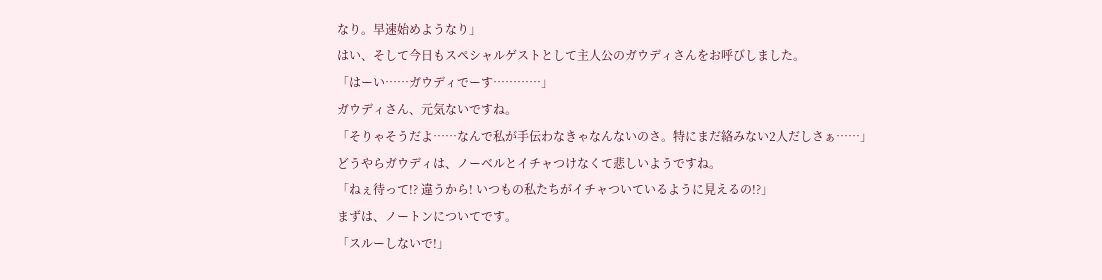なり。早速始めようなり」
はい、そして今日もスペシャルゲストとして主人公のガウディさんをお呼びしました。
「はーい……ガウディでーす…………」
ガウディさん、元気ないですね。
「そりゃそうだよ……なんで私が手伝わなきゃなんないのさ。特にまだ絡みない2人だしさぁ……」
どうやらガウディは、ノーベルとイチャつけなくて悲しいようですね。
「ねぇ待って!? 違うから! いつもの私たちがイチャついているように見えるの!?」
まずは、ノートンについてです。
「スルーしないで!」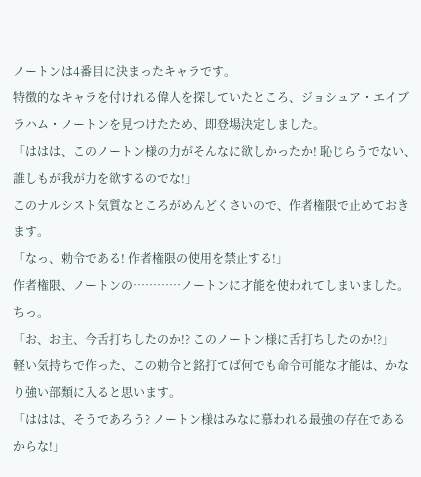ノートンは4番目に決まったキャラです。
特徴的なキャラを付けれる偉人を探していたところ、ジョシュア・エイブラハム・ノートンを見つけたため、即登場決定しました。
「ははは、このノートン様の力がそんなに欲しかったか! 恥じらうでない、誰しもが我が力を欲するのでな!」
このナルシスト気質なところがめんどくさいので、作者権限で止めておきます。
「なっ、勅令である! 作者権限の使用を禁止する!」
作者権限、ノートンの…………ノートンに才能を使われてしまいました。
ちっ。
「お、お主、今舌打ちしたのか!? このノートン様に舌打ちしたのか!?」
軽い気持ちで作った、この勅令と銘打てば何でも命令可能な才能は、かなり強い部類に入ると思います。
「ははは、そうであろう? ノートン様はみなに慕われる最強の存在であるからな!」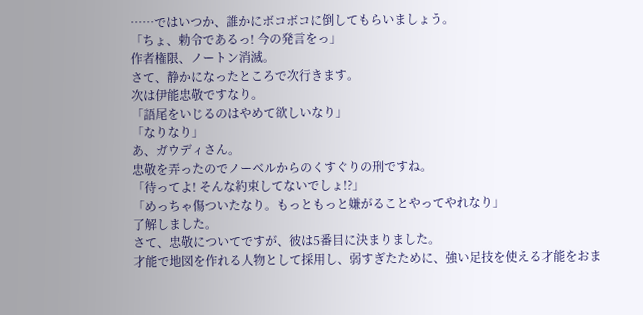……ではいつか、誰かにボコボコに倒してもらいましょう。
「ちょ、勅令であるっ! 今の発言をっ」
作者権限、ノートン消滅。
さて、静かになったところで次行きます。
次は伊能忠敬ですなり。
「語尾をいじるのはやめて欲しいなり」
「なりなり」
あ、ガウディさん。
忠敬を弄ったのでノーベルからのくすぐりの刑ですね。
「待ってよ! そんな約束してないでしょ!?」
「めっちゃ傷ついたなり。もっともっと嫌がることやってやれなり」
了解しました。
さて、忠敬についてですが、彼は5番目に決まりました。
才能で地図を作れる人物として採用し、弱すぎたために、強い足技を使える才能をおま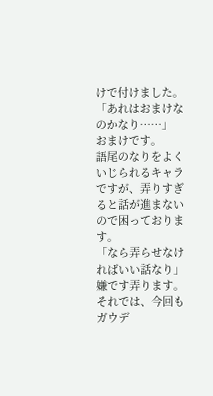けで付けました。
「あれはおまけなのかなり……」
おまけです。
語尾のなりをよくいじられるキャラですが、弄りすぎると話が進まないので困っております。
「なら弄らせなければいい話なり」
嫌です弄ります。
それでは、今回もガウデ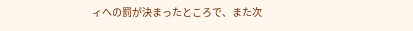ィへの罰が決まったところで、また次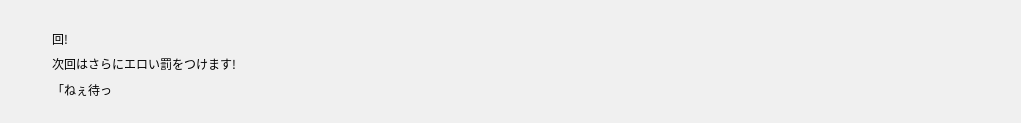回!
次回はさらにエロい罰をつけます!
「ねぇ待っ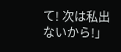て! 次は私出ないから!」